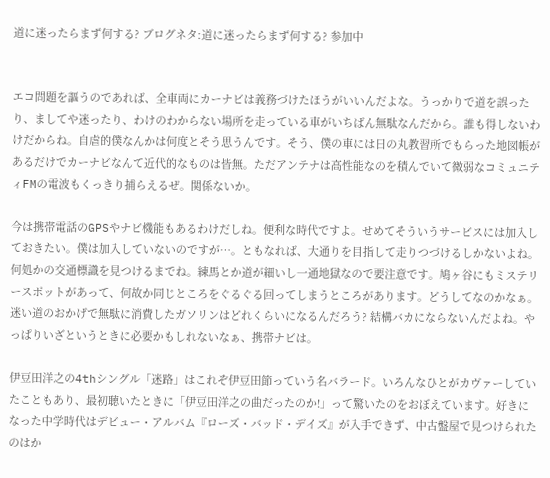道に迷ったらまず何する? ブログネタ:道に迷ったらまず何する? 参加中


エコ問題を謳うのであれば、全車両にカーナビは義務づけたほうがいいんだよな。うっかりで道を誤ったり、ましてや迷ったり、わけのわからない場所を走っている車がいちばん無駄なんだから。誰も得しないわけだからね。自虐的僕なんかは何度とそう思うんです。そう、僕の車には日の丸教習所でもらった地図帳があるだけでカーナビなんて近代的なものは皆無。ただアンテナは高性能なのを積んでいて微弱なコミュニティFMの電波もくっきり捕らえるぜ。関係ないか。

今は携帯電話のGPSやナビ機能もあるわけだしね。便利な時代ですよ。せめてそういうサービスには加入しておきたい。僕は加入していないのですが…。ともなれば、大通りを目指して走りつづけるしかないよね。何処かの交通標識を見つけるまでね。練馬とか道が細いし一通地獄なので要注意です。鳩ヶ谷にもミステリースポットがあって、何故か同じところをぐるぐる回ってしまうところがあります。どうしてなのかなぁ。迷い道のおかげで無駄に消費したガソリンはどれくらいになるんだろう? 結構バカにならないんだよね。やっぱりいざというときに必要かもしれないなぁ、携帯ナビは。

伊豆田洋之の4thシングル「迷路」はこれぞ伊豆田節っていう名バラード。いろんなひとがカヴァーしていたこともあり、最初聴いたときに「伊豆田洋之の曲だったのか!」って驚いたのをおぼえています。好きになった中学時代はデビュー・アルバム『ローズ・バッド・デイズ』が入手できず、中古盤屋で見つけられたのはか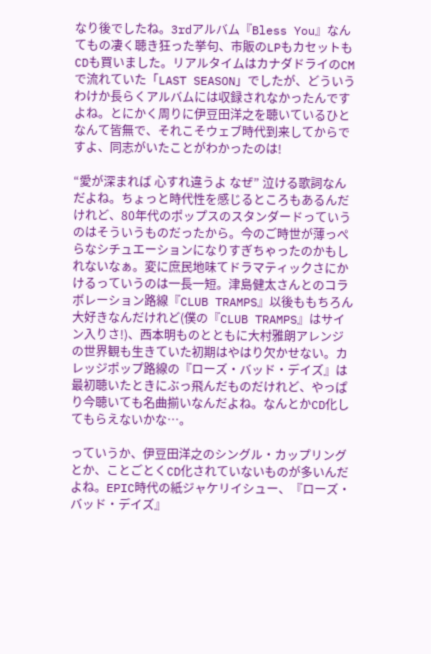なり後でしたね。3rdアルバム『Bless You』なんてもの凄く聴き狂った挙句、市販のLPもカセットもCDも買いました。リアルタイムはカナダドライのCMで流れていた「LAST SEASON」でしたが、どういうわけか長らくアルバムには収録されなかったんですよね。とにかく周りに伊豆田洋之を聴いているひとなんて皆無で、それこそウェブ時代到来してからですよ、同志がいたことがわかったのは!

“愛が深まれば 心すれ違うよ なぜ” 泣ける歌詞なんだよね。ちょっと時代性を感じるところもあるんだけれど、80年代のポップスのスタンダードっていうのはそういうものだったから。今のご時世が薄っぺらなシチュエーションになりすぎちゃったのかもしれないなぁ。変に庶民地味てドラマティックさにかけるっていうのは一長一短。津島健太さんとのコラボレーション路線『CLUB TRAMPS』以後ももちろん大好きなんだけれど(僕の『CLUB TRAMPS』はサイン入りさ!)、西本明ものとともに大村雅朗アレンジの世界観も生きていた初期はやはり欠かせない。カレッジポップ路線の『ローズ・バッド・デイズ』は最初聴いたときにぶっ飛んだものだけれど、やっぱり今聴いても名曲揃いなんだよね。なんとかCD化してもらえないかな…。

っていうか、伊豆田洋之のシングル・カップリングとか、ことごとくCD化されていないものが多いんだよね。EPIC時代の紙ジャケリイシュー、『ローズ・バッド・デイズ』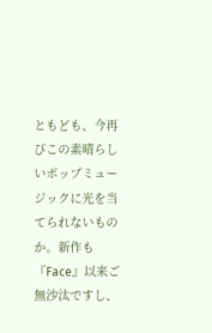ともども、今再びこの素晴らしいポップミュージックに光を当てられないものか。新作も『Face』以来ご無沙汰ですし、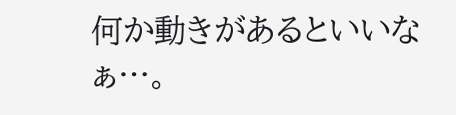何か動きがあるといいなぁ…。